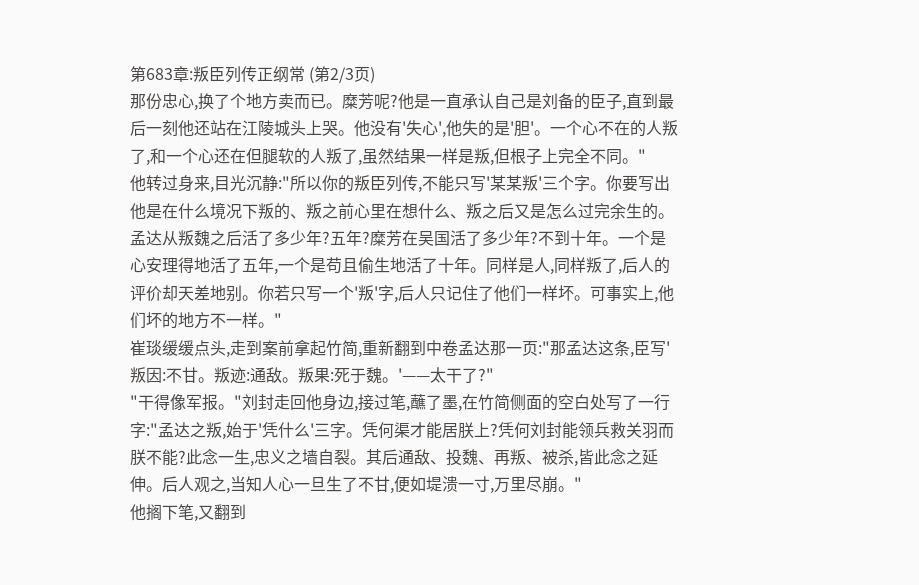第683章:叛臣列传正纲常 (第2/3页)
那份忠心,换了个地方卖而已。糜芳呢?他是一直承认自己是刘备的臣子,直到最后一刻他还站在江陵城头上哭。他没有'失心',他失的是'胆'。一个心不在的人叛了,和一个心还在但腿软的人叛了,虽然结果一样是叛,但根子上完全不同。"
他转过身来,目光沉静:"所以你的叛臣列传,不能只写'某某叛'三个字。你要写出他是在什么境况下叛的、叛之前心里在想什么、叛之后又是怎么过完余生的。孟达从叛魏之后活了多少年?五年?糜芳在吴国活了多少年?不到十年。一个是心安理得地活了五年,一个是苟且偷生地活了十年。同样是人,同样叛了,后人的评价却天差地别。你若只写一个'叛'字,后人只记住了他们一样坏。可事实上,他们坏的地方不一样。"
崔琰缓缓点头,走到案前拿起竹简,重新翻到中卷孟达那一页:"那孟达这条,臣写'叛因:不甘。叛迹:通敌。叛果:死于魏。'——太干了?"
"干得像军报。"刘封走回他身边,接过笔,蘸了墨,在竹简侧面的空白处写了一行字:"孟达之叛,始于'凭什么'三字。凭何渠才能居朕上?凭何刘封能领兵救关羽而朕不能?此念一生,忠义之墙自裂。其后通敌、投魏、再叛、被杀,皆此念之延伸。后人观之,当知人心一旦生了不甘,便如堤溃一寸,万里尽崩。"
他搁下笔,又翻到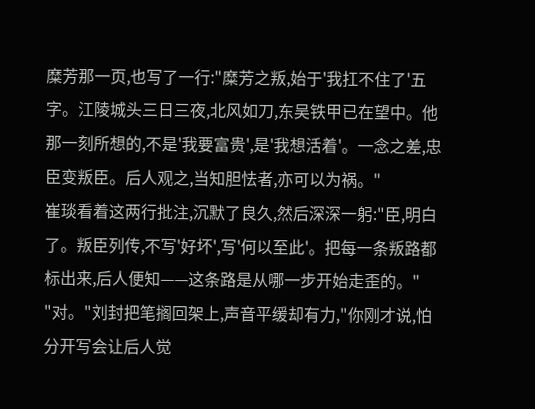糜芳那一页,也写了一行:"糜芳之叛,始于'我扛不住了'五字。江陵城头三日三夜,北风如刀,东吴铁甲已在望中。他那一刻所想的,不是'我要富贵',是'我想活着'。一念之差,忠臣变叛臣。后人观之,当知胆怯者,亦可以为祸。"
崔琰看着这两行批注,沉默了良久,然后深深一躬:"臣,明白了。叛臣列传,不写'好坏',写'何以至此'。把每一条叛路都标出来,后人便知——这条路是从哪一步开始走歪的。"
"对。"刘封把笔搁回架上,声音平缓却有力,"你刚才说,怕分开写会让后人觉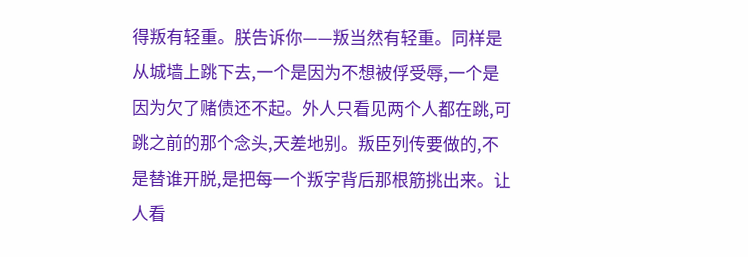得叛有轻重。朕告诉你——叛当然有轻重。同样是从城墙上跳下去,一个是因为不想被俘受辱,一个是因为欠了赌债还不起。外人只看见两个人都在跳,可跳之前的那个念头,天差地别。叛臣列传要做的,不是替谁开脱,是把每一个叛字背后那根筋挑出来。让人看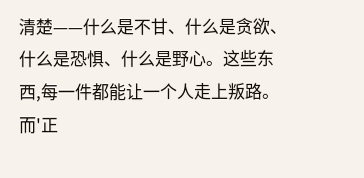清楚——什么是不甘、什么是贪欲、什么是恐惧、什么是野心。这些东西,每一件都能让一个人走上叛路。而'正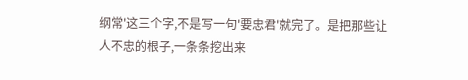纲常'这三个字,不是写一句'要忠君'就完了。是把那些让人不忠的根子,一条条挖出来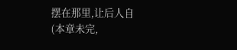摆在那里,让后人自
(本章未完,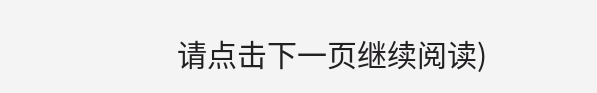请点击下一页继续阅读)